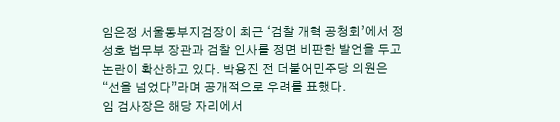임은정 서울동부지검장이 최근 ‘검찰 개혁 공청회’에서 정성호 법무부 장관과 검찰 인사를 정면 비판한 발언을 두고 논란이 확산하고 있다. 박용진 전 더불어민주당 의원은 “선을 넘었다”라며 공개적으로 우려를 표했다.
임 검사장은 해당 자리에서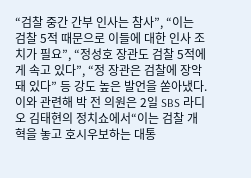“검찰 중간 간부 인사는 참사”, “이는 검찰 5적 때문으로 이들에 대한 인사 조치가 필요”, “정성호 장관도 검찰 5적에게 속고 있다”, “정 장관은 검찰에 장악돼 있다” 등 강도 높은 발언을 쏟아냈다.
이와 관련해 박 전 의원은 2일 SBS 라디오 김태현의 정치쇼에서“이는 검찰 개혁을 놓고 호시우보하는 대통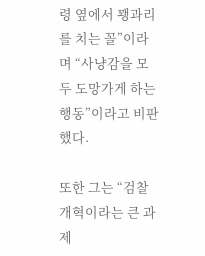령 옆에서 꽹과리를 치는 꼴”이라며 “사냥감을 모두 도망가게 하는 행동”이라고 비판했다.

또한 그는 “검찰 개혁이라는 큰 과제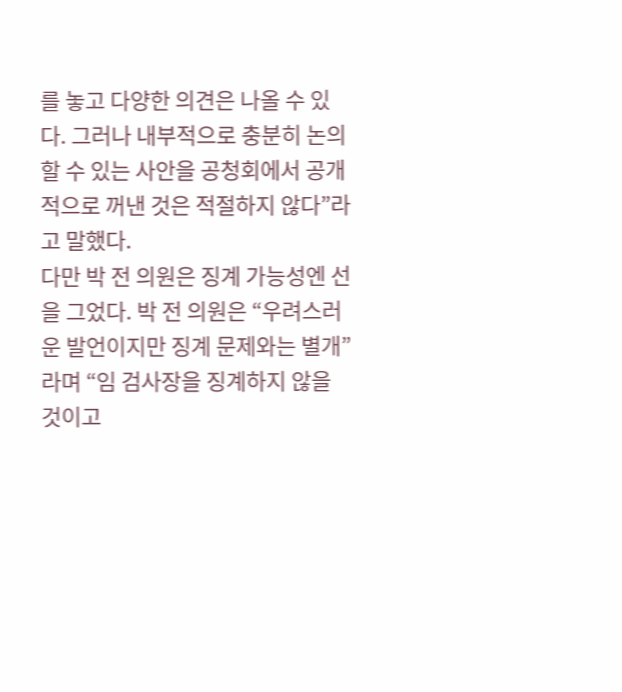를 놓고 다양한 의견은 나올 수 있다. 그러나 내부적으로 충분히 논의할 수 있는 사안을 공청회에서 공개적으로 꺼낸 것은 적절하지 않다”라고 말했다.
다만 박 전 의원은 징계 가능성엔 선을 그었다. 박 전 의원은 “우려스러운 발언이지만 징계 문제와는 별개”라며 “임 검사장을 징계하지 않을 것이고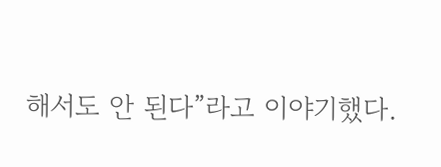해서도 안 된다”라고 이야기했다.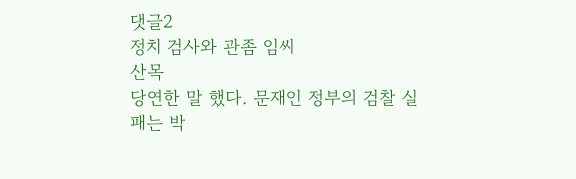댓글2
정치 검사와 관좀 임씨
산목
당연한 말 했다. 문재인 정부의 검찰 실패는 박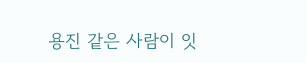용진 같은 사람이 잇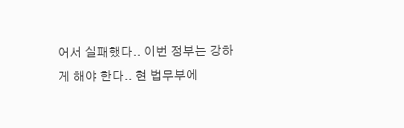어서 실패했다.. 이번 정부는 강하게 해야 한다.. 현 법무부에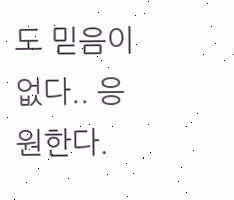도 믿음이 없다.. 응원한다.